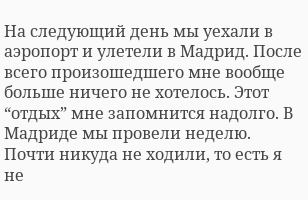На следующий день мы уехали в аэропорт и улетели в Мадрид. После всего произошедшего мне вообще больше ничего не хотелось. Этот “отдых” мне запомнится надолго. В Мадриде мы провели неделю. Почти никуда не ходили, то есть я не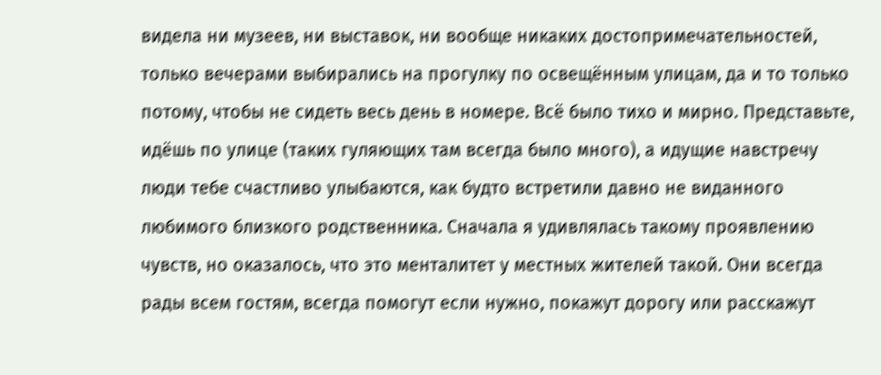видела ни музеев, ни выставок, ни вообще никаких достопримечательностей, только вечерами выбирались на прогулку по освещённым улицам, да и то только потому, чтобы не сидеть весь день в номере. Всё было тихо и мирно. Представьте, идёшь по улице (таких гуляющих там всегда было много), а идущие навстречу люди тебе счастливо улыбаются, как будто встретили давно не виданного любимого близкого родственника. Сначала я удивлялась такому проявлению чувств, но оказалось, что это менталитет у местных жителей такой. Они всегда рады всем гостям, всегда помогут если нужно, покажут дорогу или расскажут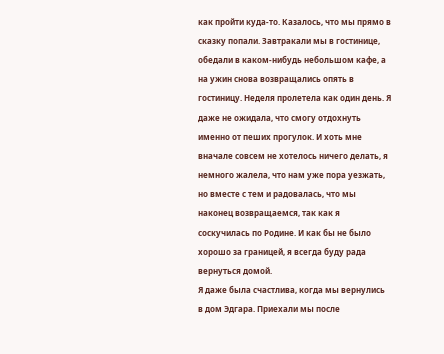как пройти куда-то. Казалось, что мы прямо в сказку попали. Завтракали мы в гостинице, обедали в каком-нибудь небольшом кафе, а на ужин снова возвращались опять в гостиницу. Неделя пролетела как один день. Я даже не ожидала, что смогу отдохнуть именно от пеших прогулок. И хоть мне вначале совсем не хотелось ничего делать, я немного жалела, что нам уже пора уезжать, но вместе с тем и радовалась, что мы наконец возвращаемся, так как я соскучилась по Родине. И как бы не было хорошо за границей, я всегда буду рада вернуться домой.
Я даже была счастлива, когда мы вернулись в дом Эдгара. Приехали мы после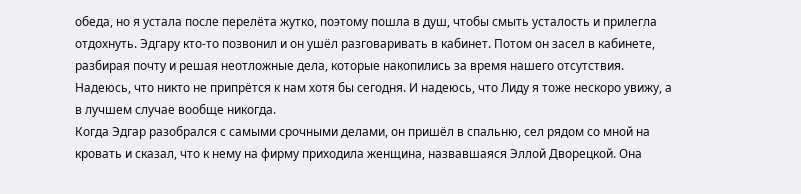обеда, но я устала после перелёта жутко, поэтому пошла в душ, чтобы смыть усталость и прилегла отдохнуть. Эдгару кто-то позвонил и он ушёл разговаривать в кабинет. Потом он засел в кабинете, разбирая почту и решая неотложные дела, которые накопились за время нашего отсутствия. Надеюсь, что никто не припрётся к нам хотя бы сегодня. И надеюсь, что Лиду я тоже нескоро увижу, а в лучшем случае вообще никогда.
Когда Эдгар разобрался с самыми срочными делами, он пришёл в спальню, сел рядом со мной на кровать и сказал, что к нему на фирму приходила женщина, назвавшаяся Эллой Дворецкой. Она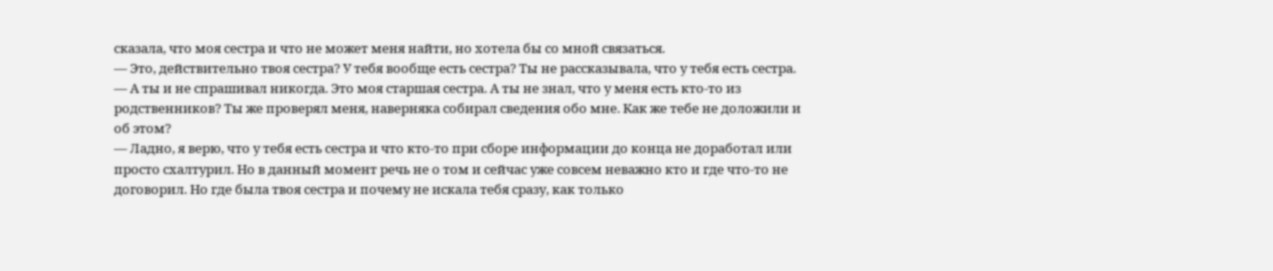сказала, что моя сестра и что не может меня найти, но хотела бы со мной связаться.
— Это, действительно твоя сестра? У тебя вообще есть сестра? Ты не рассказывала, что у тебя есть сестра.
— А ты и не спрашивал никогда. Это моя старшая сестра. А ты не знал, что у меня есть кто-то из родственников? Ты же проверял меня, наверняка собирал сведения обо мне. Как же тебе не доложили и об этом?
— Ладно, я верю, что у тебя есть сестра и что кто-то при сборе информации до конца не доработал или просто схалтурил. Но в данный момент речь не о том и сейчас уже совсем неважно кто и где что-то не договорил. Но где была твоя сестра и почему не искала тебя сразу, как только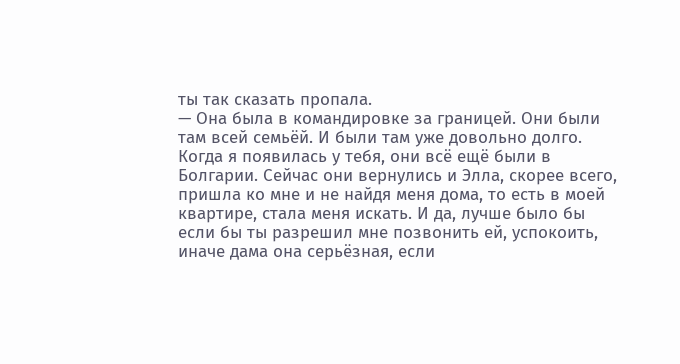ты так сказать пропала.
— Она была в командировке за границей. Они были там всей семьёй. И были там уже довольно долго. Когда я появилась у тебя, они всё ещё были в Болгарии. Сейчас они вернулись и Элла, скорее всего, пришла ко мне и не найдя меня дома, то есть в моей квартире, стала меня искать. И да, лучше было бы если бы ты разрешил мне позвонить ей, успокоить, иначе дама она серьёзная, если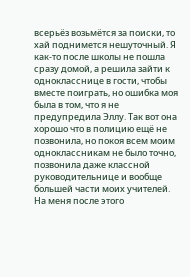всерьёз возьмётся за поиски, то хай поднимется нешуточный. Я как-то после школы не пошла сразу домой, а решила зайти к однокласснице в гости, чтобы вместе поиграть, но ошибка моя была в том, что я не предупредила Эллу. Так вот она хорошо что в полицию ещё не позвонила, но покоя всем моим одноклассникам не было точно, позвонила даже классной руководительнице и вообще большей части моих учителей. На меня после этого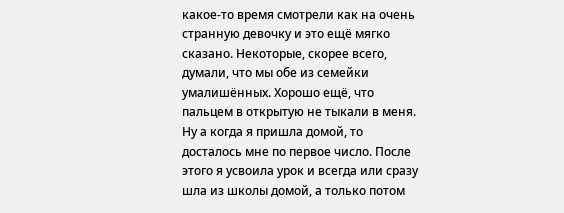какое-то время смотрели как на очень странную девочку и это ещё мягко сказано. Некоторые, скорее всего, думали, что мы обе из семейки умалишённых. Хорошо ещё, что пальцем в открытую не тыкали в меня. Ну а когда я пришла домой, то досталось мне по первое число. После этого я усвоила урок и всегда или сразу шла из школы домой, а только потом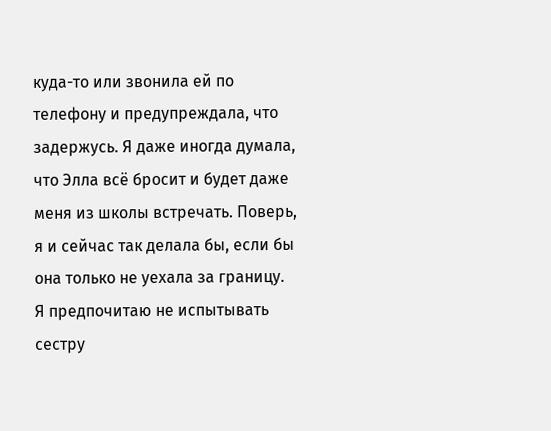куда-то или звонила ей по телефону и предупреждала, что задержусь. Я даже иногда думала, что Элла всё бросит и будет даже меня из школы встречать. Поверь, я и сейчас так делала бы, если бы она только не уехала за границу. Я предпочитаю не испытывать сестру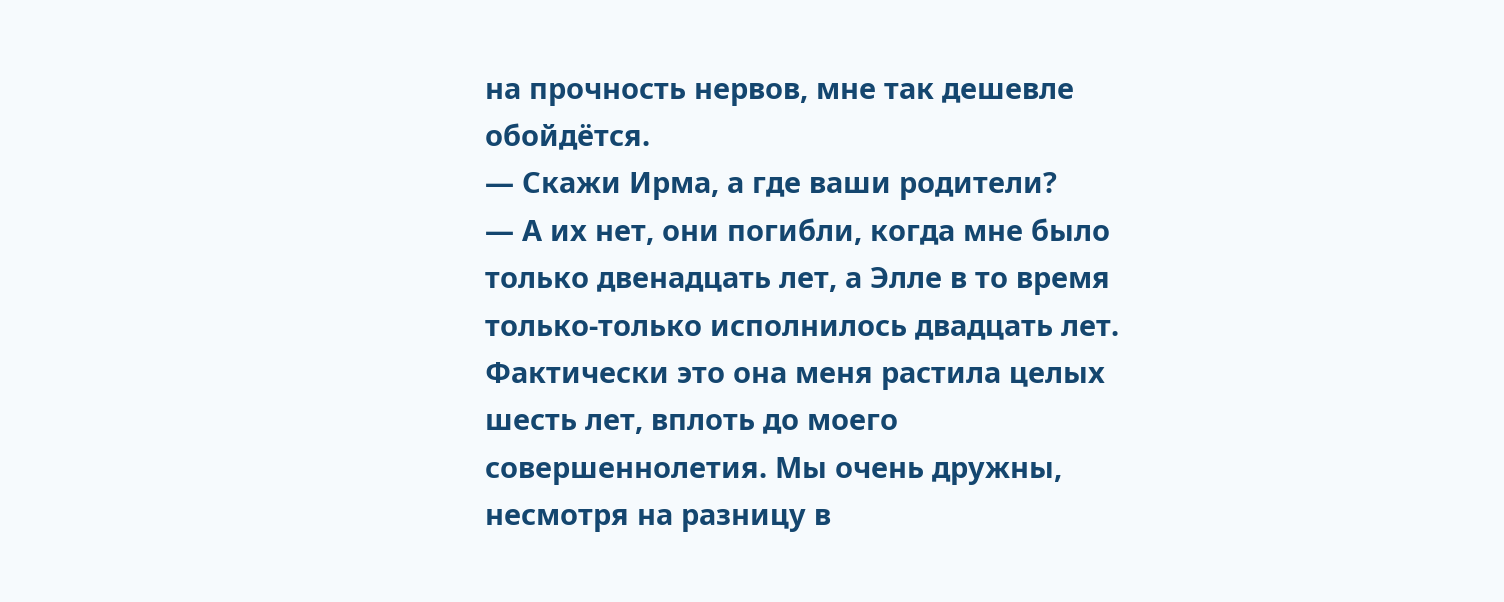на прочность нервов, мне так дешевле обойдётся.
— Скажи Ирма, а где ваши родители?
— А их нет, они погибли, когда мне было только двенадцать лет, а Элле в то время только-только исполнилось двадцать лет. Фактически это она меня растила целых шесть лет, вплоть до моего совершеннолетия. Мы очень дружны, несмотря на разницу в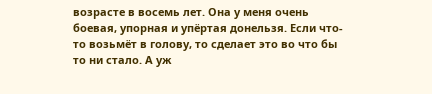возрасте в восемь лет. Она у меня очень боевая, упорная и упёртая донельзя. Если что-то возьмёт в голову, то сделает это во что бы то ни стало. А уж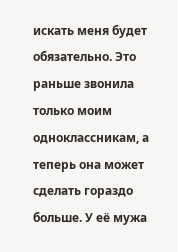искать меня будет обязательно. Это раньше звонила только моим одноклассникам, а теперь она может сделать гораздо больше. У её мужа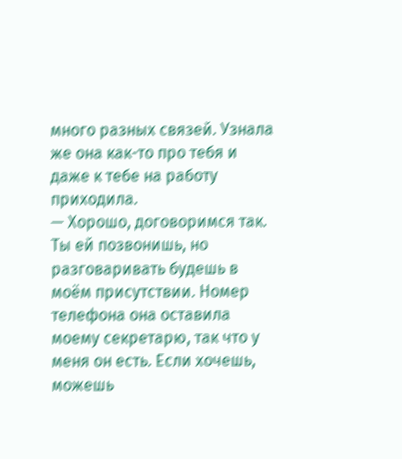много разных связей. Узнала же она как-то про тебя и даже к тебе на работу приходила.
— Хорошо, договоримся так. Ты ей позвонишь, но разговаривать будешь в моём присутствии. Номер телефона она оставила моему секретарю, так что у меня он есть. Если хочешь, можешь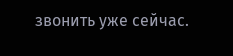звонить уже сейчас.